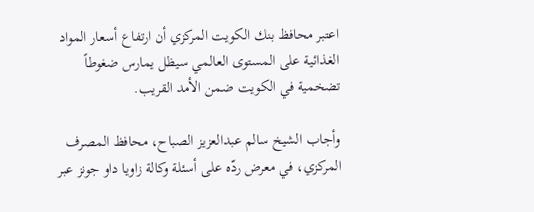اعتبر محافظ بنك الكويت المركزي أن ارتفاع أسعار المواد الغذائية على المستوى العالمي سيظل يمارس ضغوطاً تضخمية في الكويت ضمن الأمد القريب.

وأجاب الشيخ سالم عبدالعزيز الصباح، محافظ المصرف المركزي، في معرض ردّه على أسئلة وكالة زاويا داو جونز عبر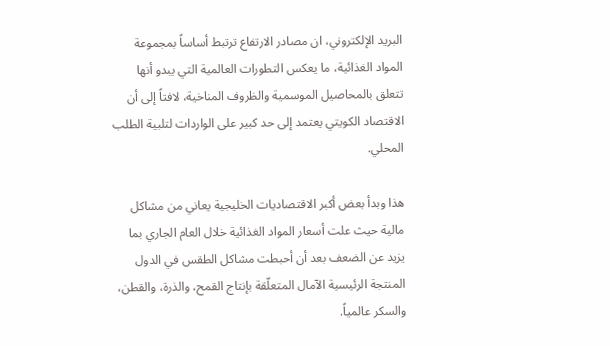البريد الإلكتروني، ان مصادر الارتفاع ترتبط أساساً بمجموعة المواد الغذائية، ما يعكس التطورات العالمية التي يبدو أنها تتعلق بالمحاصيل الموسمية والظروف المناخية، لافتاً إلى أن الاقتصاد الكويتي يعتمد إلى حد كبير على الواردات لتلبية الطلب المحلي.

هذا وبدأ بعض أكبر الاقتصاديات الخليجية يعاني من مشاكل مالية حيث علت أسعار المواد الغذائية خلال العام الجاري بما يزيد عن الضعف بعد أن أحبطت مشاكل الطقس في الدول المنتجة الرئيسية الآمال المتعلّقة بإنتاج القمح، والذرة، والقطن، والسكر عالمياً.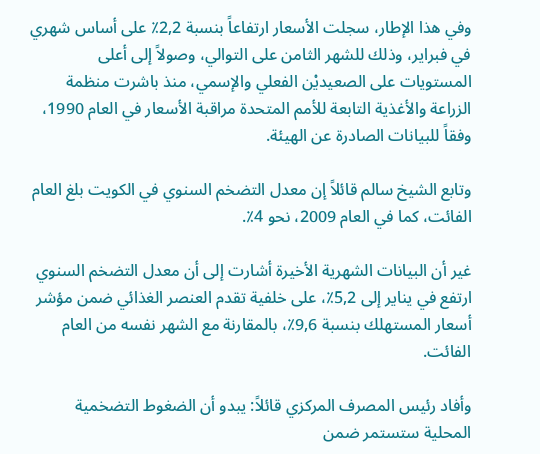وفي هذا الإطار، سجلت الأسعار ارتفاعاً بنسبة 2,2٪ على أساس شهري في فبراير، وذلك للشهر الثامن على التوالي، وصولاً إلى أعلى المستويات على الصعيديْن الفعلي والإسمي، منذ باشرت منظمة الزراعة والأغذية التابعة للأمم المتحدة مراقبة الأسعار في العام 1990، وفقاً للبيانات الصادرة عن الهيئة.

وتابع الشيخ سالم قائلاً إن معدل التضخم السنوي في الكويت بلغ العام الفائت، كما في العام 2009، نحو 4٪.

غير أن البيانات الشهرية الأخيرة أشارت إلى أن معدل التضخم السنوي ارتفع في يناير إلى 5,2٪، على خلفية تقدم العنصر الغذائي ضمن مؤشر أسعار المستهلك بنسبة 9,6٪، بالمقارنة مع الشهر نفسه من العام الفائت.

وأفاد رئيس المصرف المركزي قائلاً: يبدو أن الضغوط التضخمية المحلية ستستمر ضمن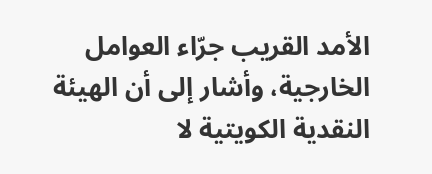الأمد القريب جرّاء العوامل الخارجية، وأشار إلى أن الهيئة النقدية الكويتية لا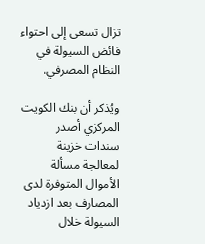تزال تسعى إلى احتواء فائض السيولة في النظام المصرفي.

ويُذكر أن بنك الكويت المركزي أصدر سندات خزينة لمعالجة مسألة الأموال المتوفرة لدى المصارف بعد ازدياد السيولة خلال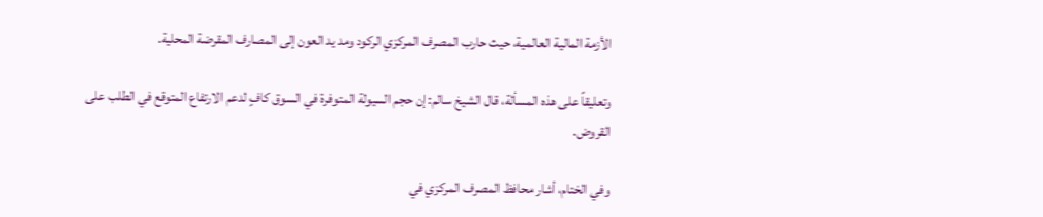الأزمة المالية العالمية، حيث حارب المصرف المركزي الركود ومد يد العون إلى المصارف المقرضة المحلية.

وتعليقاً على هذه المسألة، قال الشيخ سالم: إن حجم السيولة المتوفرة في السوق كافٍ لدعم الارتفاع المتوقع في الطلب على القروض.

وفي الختام، أشار محافظ المصرف المركزي في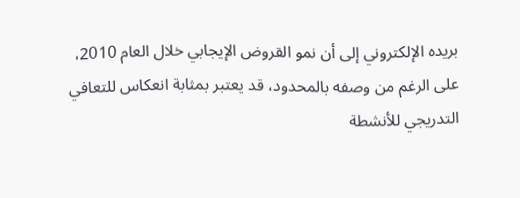بريده الإلكتروني إلى أن نمو القروض الإيجابي خلال العام 2010، على الرغم من وصفه بالمحدود، قد يعتبر بمثابة انعكاس للتعافي التدريجي للأنشطة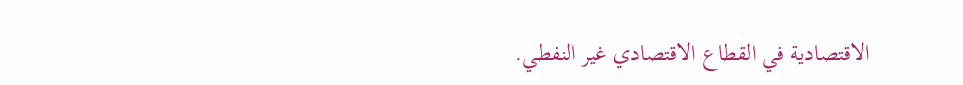الاقتصادية في القطاع الاقتصادي غير النفطي.